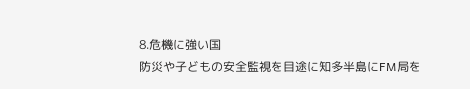8.危機に強い国
防災や子どもの安全監視を目途に知多半島にFM局を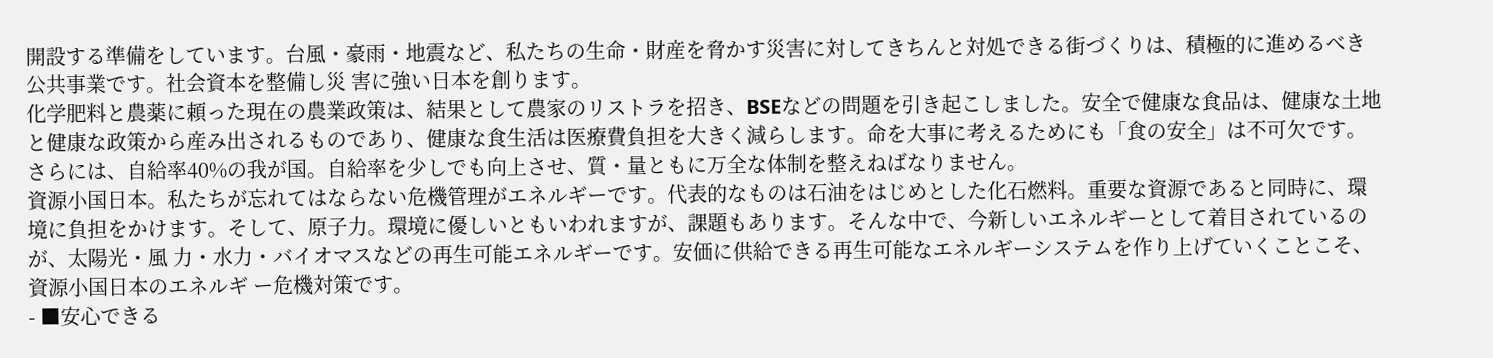開設する準備をしています。台風・豪雨・地震など、私たちの生命・財産を脅かす災害に対してきちんと対処できる街づくりは、積極的に進めるべき公共事業です。社会資本を整備し災 害に強い日本を創ります。
化学肥料と農薬に頼った現在の農業政策は、結果として農家のリストラを招き、BSEなどの問題を引き起こしました。安全で健康な食品は、健康な土地と健康な政策から産み出されるものであり、健康な食生活は医療費負担を大きく減らします。命を大事に考えるためにも「食の安全」は不可欠です。さらには、自給率40%の我が国。自給率を少しでも向上させ、質・量ともに万全な体制を整えねばなりません。
資源小国日本。私たちが忘れてはならない危機管理がエネルギーです。代表的なものは石油をはじめとした化石燃料。重要な資源であると同時に、環境に負担をかけます。そして、原子力。環境に優しいともいわれますが、課題もあります。そんな中で、今新しいエネルギーとして着目されているのが、太陽光・風 力・水力・バイオマスなどの再生可能エネルギーです。安価に供給できる再生可能なエネルギーシステムを作り上げていくことこそ、資源小国日本のエネルギ ー危機対策です。
- ■安心できる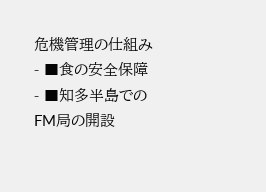危機管理の仕組み
- ■食の安全保障
- ■知多半島でのFM局の開設